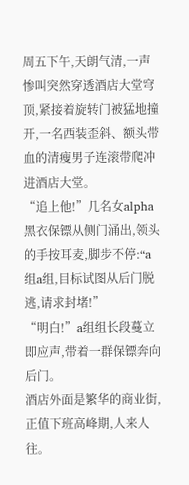周五下午,天朗气清,一声惨叫突然穿透酒店大堂穹顶,紧接着旋转门被猛地撞开,一名西装歪斜、额头带血的清瘦男子连滚带爬冲进酒店大堂。
“追上他!”几名女alpha黑衣保镖从侧门涌出,领头的手按耳麦,脚步不停:“a组a组,目标试图从后门脱逃,请求封堵!”
“明白!”a组组长段蔓立即应声,带着一群保镖奔向后门。
酒店外面是繁华的商业街,正值下班高峰期,人来人往。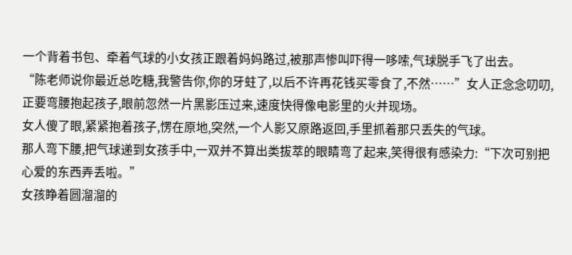一个背着书包、牵着气球的小女孩正跟着妈妈路过,被那声惨叫吓得一哆嗦,气球脱手飞了出去。
“陈老师说你最近总吃糖,我警告你,你的牙蛀了,以后不许再花钱买零食了,不然……”女人正念念叨叨,正要弯腰抱起孩子,眼前忽然一片黑影压过来,速度快得像电影里的火并现场。
女人傻了眼,紧紧抱着孩子,愣在原地,突然,一个人影又原路返回,手里抓着那只丢失的气球。
那人弯下腰,把气球递到女孩手中,一双并不算出类拔萃的眼睛弯了起来,笑得很有感染力:“下次可别把心爱的东西弄丢啦。”
女孩睁着圆溜溜的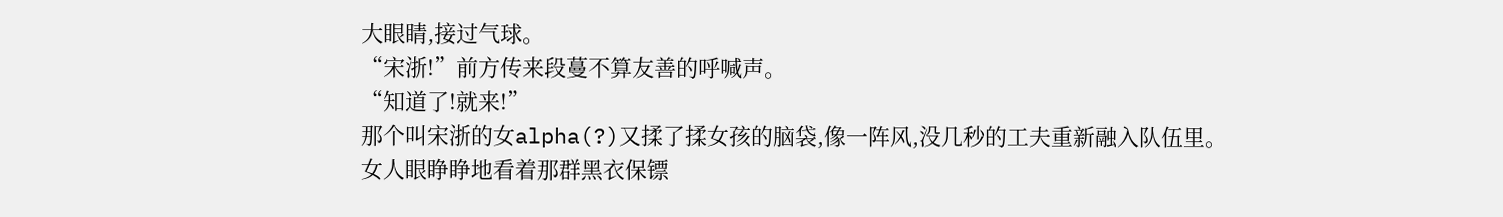大眼睛,接过气球。
“宋浙!”前方传来段蔓不算友善的呼喊声。
“知道了!就来!”
那个叫宋浙的女alpha(?)又揉了揉女孩的脑袋,像一阵风,没几秒的工夫重新融入队伍里。
女人眼睁睁地看着那群黑衣保镖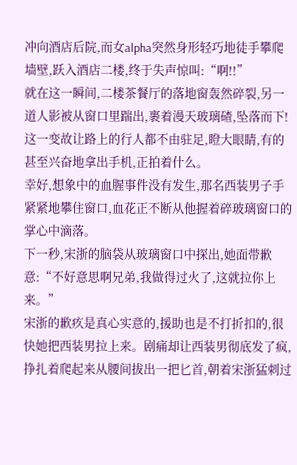冲向酒店后院,而女alpha突然身形轻巧地徒手攀爬墙壁,跃入酒店二楼,终于失声惊叫:“啊!!”
就在这一瞬间,二楼茶餐厅的落地窗轰然碎裂,另一道人影被从窗口里踹出,裹着漫天玻璃碴,坠落而下!
这一变故让路上的行人都不由驻足,瞪大眼睛,有的甚至兴奋地拿出手机,正拍着什么。
幸好,想象中的血腥事件没有发生,那名西装男子手紧紧地攀住窗口,血花正不断从他握着碎玻璃窗口的掌心中滴落。
下一秒,宋浙的脑袋从玻璃窗口中探出,她面带歉意:“不好意思啊兄弟,我做得过火了,这就拉你上来。”
宋浙的歉疚是真心实意的,援助也是不打折扣的,很快她把西装男拉上来。剧痛却让西装男彻底发了疯,挣扎着爬起来从腰间拔出一把匕首,朝着宋浙猛刺过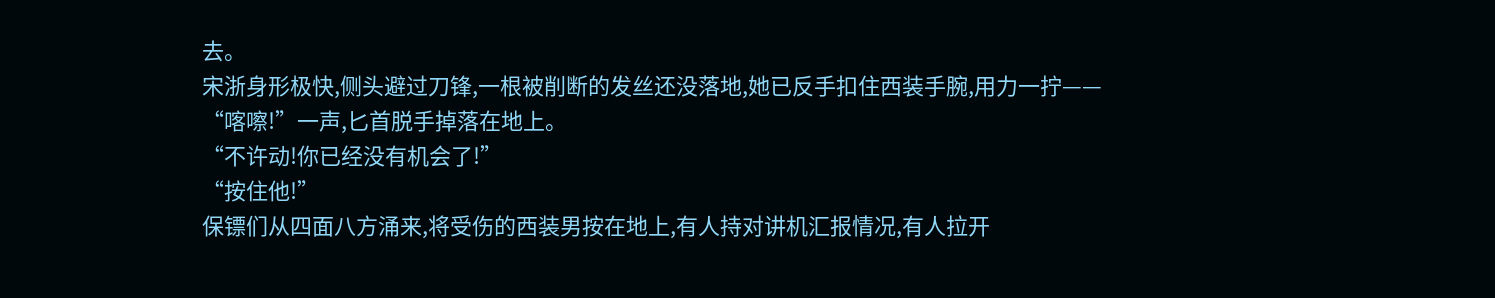去。
宋浙身形极快,侧头避过刀锋,一根被削断的发丝还没落地,她已反手扣住西装手腕,用力一拧——
“喀嚓!”一声,匕首脱手掉落在地上。
“不许动!你已经没有机会了!”
“按住他!”
保镖们从四面八方涌来,将受伤的西装男按在地上,有人持对讲机汇报情况,有人拉开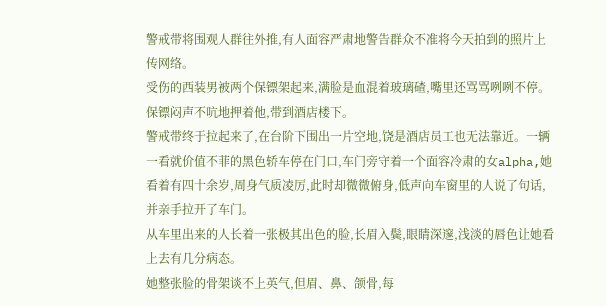警戒带将围观人群往外推,有人面容严肃地警告群众不准将今天拍到的照片上传网络。
受伤的西装男被两个保镖架起来,满脸是血混着玻璃碴,嘴里还骂骂咧咧不停。保镖闷声不吭地押着他,带到酒店楼下。
警戒带终于拉起来了,在台阶下围出一片空地,饶是酒店员工也无法靠近。一辆一看就价值不菲的黑色轿车停在门口,车门旁守着一个面容冷肃的女alpha,她看着有四十余岁,周身气质凌厉,此时却微微俯身,低声向车窗里的人说了句话,并亲手拉开了车门。
从车里出来的人长着一张极其出色的脸,长眉入鬓,眼睛深邃,浅淡的唇色让她看上去有几分病态。
她整张脸的骨架谈不上英气,但眉、鼻、颌骨,每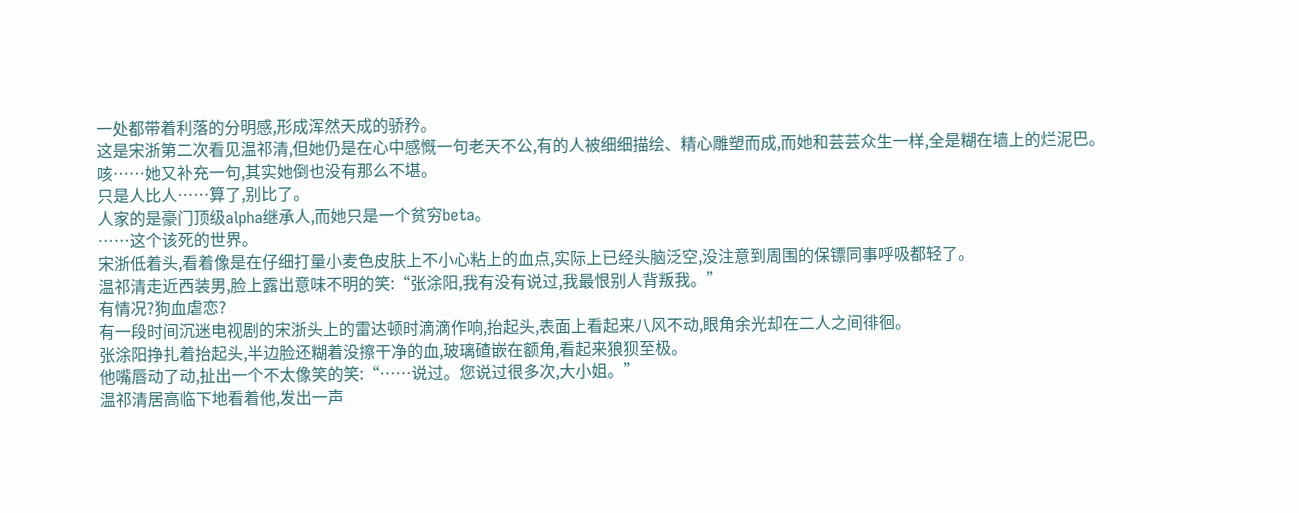一处都带着利落的分明感,形成浑然天成的骄矜。
这是宋浙第二次看见温祁清,但她仍是在心中感慨一句老天不公,有的人被细细描绘、精心雕塑而成,而她和芸芸众生一样,全是糊在墙上的烂泥巴。
咳……她又补充一句,其实她倒也没有那么不堪。
只是人比人……算了,别比了。
人家的是豪门顶级alpha继承人,而她只是一个贫穷beta。
……这个该死的世界。
宋浙低着头,看着像是在仔细打量小麦色皮肤上不小心粘上的血点,实际上已经头脑泛空,没注意到周围的保镖同事呼吸都轻了。
温祁清走近西装男,脸上露出意味不明的笑:“张涂阳,我有没有说过,我最恨别人背叛我。”
有情况?狗血虐恋?
有一段时间沉迷电视剧的宋浙头上的雷达顿时滴滴作响,抬起头,表面上看起来八风不动,眼角余光却在二人之间徘徊。
张涂阳挣扎着抬起头,半边脸还糊着没擦干净的血,玻璃碴嵌在额角,看起来狼狈至极。
他嘴唇动了动,扯出一个不太像笑的笑:“……说过。您说过很多次,大小姐。”
温祁清居高临下地看着他,发出一声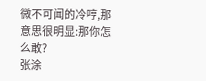微不可闻的冷哼,那意思很明显:那你怎么敢?
张涂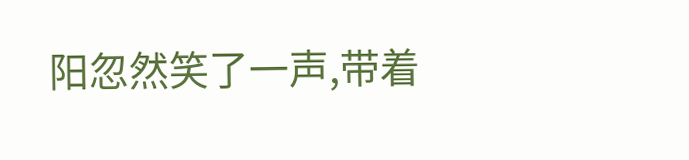阳忽然笑了一声,带着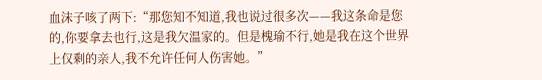血沫子咳了两下:“那您知不知道,我也说过很多次——我这条命是您的,你要拿去也行,这是我欠温家的。但是槐瑜不行,她是我在这个世界上仅剩的亲人,我不允许任何人伤害她。”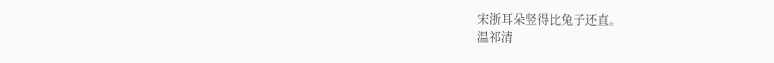宋浙耳朵竖得比兔子还直。
温祁清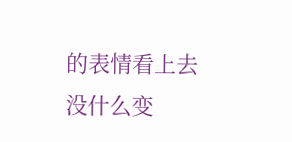的表情看上去没什么变